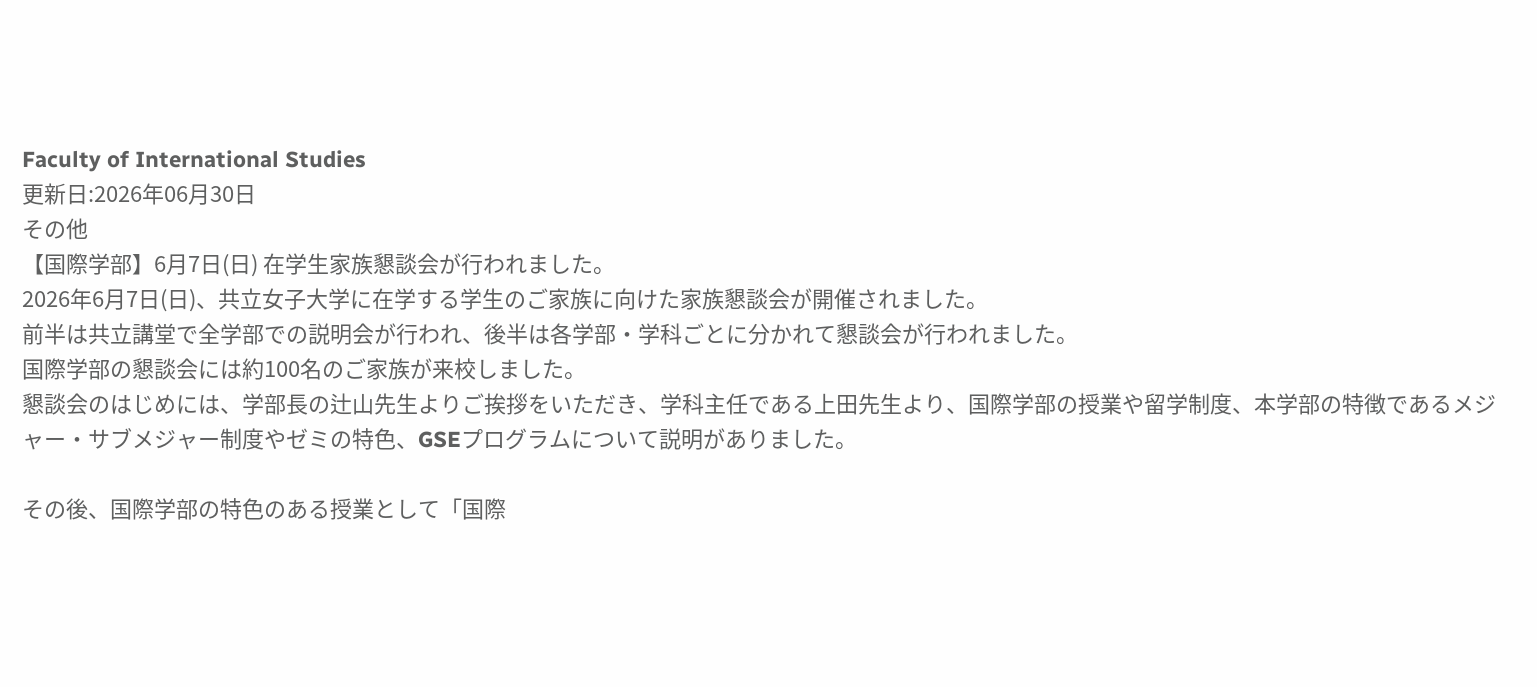Faculty of International Studies
更新日:2026年06月30日
その他
【国際学部】6月7日(日) 在学生家族懇談会が行われました。
2026年6月7日(日)、共立女子大学に在学する学生のご家族に向けた家族懇談会が開催されました。
前半は共立講堂で全学部での説明会が行われ、後半は各学部・学科ごとに分かれて懇談会が行われました。
国際学部の懇談会には約100名のご家族が来校しました。
懇談会のはじめには、学部長の辻山先生よりご挨拶をいただき、学科主任である上田先生より、国際学部の授業や留学制度、本学部の特徴であるメジャー・サブメジャー制度やゼミの特色、GSEプログラムについて説明がありました。

その後、国際学部の特色のある授業として「国際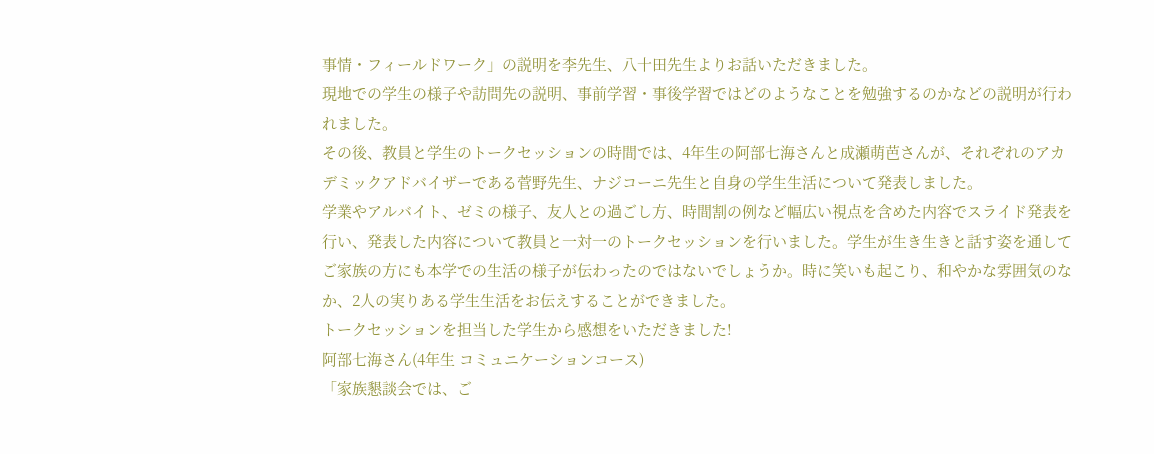事情・フィールドワーク」の説明を李先生、八十田先生よりお話いただきました。
現地での学生の様子や訪問先の説明、事前学習・事後学習ではどのようなことを勉強するのかなどの説明が行われました。
その後、教員と学生のトークセッションの時間では、4年生の阿部七海さんと成瀬萌芭さんが、それぞれのアカデミックアドバイザーである菅野先生、ナジコーニ先生と自身の学生生活について発表しました。
学業やアルバイト、ゼミの様子、友人との過ごし方、時間割の例など幅広い視点を含めた内容でスライド発表を行い、発表した内容について教員と一対一のトークセッションを行いました。学生が生き生きと話す姿を通してご家族の方にも本学での生活の様子が伝わったのではないでしょうか。時に笑いも起こり、和やかな雰囲気のなか、2人の実りある学生生活をお伝えすることができました。
トークセッションを担当した学生から感想をいただきました!
阿部七海さん(4年生 コミュニケーションコース)
「家族懇談会では、ご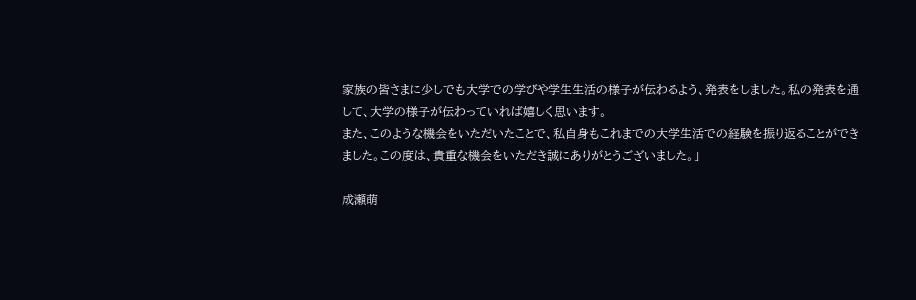家族の皆さまに少しでも大学での学びや学生生活の様子が伝わるよう、発表をしました。私の発表を通して、大学の様子が伝わっていれば嬉しく思います。
また、このような機会をいただいたことで、私自身もこれまでの大学生活での経験を振り返ることができました。この度は、貴重な機会をいただき誠にありがとうございました。」

成瀬萌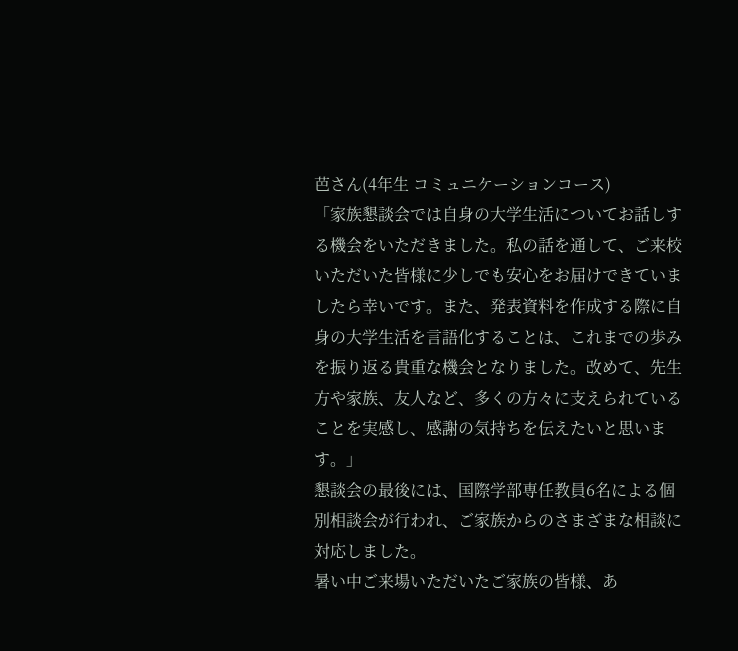芭さん(4年生 コミュニケーションコース)
「家族懇談会では自身の大学生活についてお話しする機会をいただきました。私の話を通して、ご来校いただいた皆様に少しでも安心をお届けできていましたら幸いです。また、発表資料を作成する際に自身の大学生活を言語化することは、これまでの歩みを振り返る貴重な機会となりました。改めて、先生方や家族、友人など、多くの方々に支えられていることを実感し、感謝の気持ちを伝えたいと思います。」
懇談会の最後には、国際学部専任教員6名による個別相談会が行われ、ご家族からのさまざまな相談に対応しました。
暑い中ご来場いただいたご家族の皆様、あ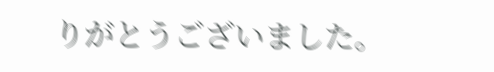りがとうございました。